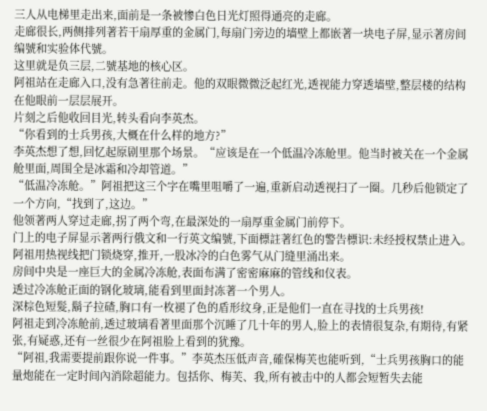三人从电梯里走出来,面前是一条被惨白色日光灯照得通亮的走廊。
走廊很长,两侧排列著若干扇厚重的金属门,每扇门旁边的墙壁上都嵌著一块电子屏,显示著房间编號和实验体代號。
这里就是负三层,二號基地的核心区。
阿祖站在走廊入口,没有急著往前走。他的双眼微微泛起红光,透视能力穿透墙壁,整层楼的结构在他眼前一层层展开。
片刻之后他收回目光,转头看向李英杰。
“你看到的士兵男孩,大概在什么样的地方?”
李英杰想了想,回忆起原剧里那个场景。“应该是在一个低温冷冻舱里。他当时被关在一个金属舱里面,周围全是冰霜和冷却管道。”
“低温冷冻舱。”阿祖把这三个字在嘴里咀嚼了一遍,重新启动透视扫了一圈。几秒后他锁定了一个方向,“找到了,这边。”
他领著两人穿过走廊,拐了两个弯,在最深处的一扇厚重金属门前停下。
门上的电子屏显示著两行俄文和一行英文编號,下面標註著红色的警告標识:未经授权禁止进入。
阿祖用热视线把门锁烧穿,推开,一股冰冷的白色雾气从门缝里涌出来。
房间中央是一座巨大的金属冷冻舱,表面布满了密密麻麻的管线和仪表。
透过冷冻舱正面的钢化玻璃,能看到里面封冻著一个男人。
深棕色短髮,鬍子拉碴,胸口有一枚褪了色的盾形纹身,正是他们一直在寻找的士兵男孩!
阿祖走到冷冻舱前,透过玻璃看著里面那个沉睡了几十年的男人,脸上的表情很复杂,有期待,有紧张,有疑惑,还有一丝很少在阿祖脸上看到的犹豫。
“阿祖,我需要提前跟你说一件事。”李英杰压低声音,確保梅芙也能听到,“士兵男孩胸口的能量炮能在一定时间內消除超能力。包括你、梅芙、我,所有被击中的人都会短暂失去能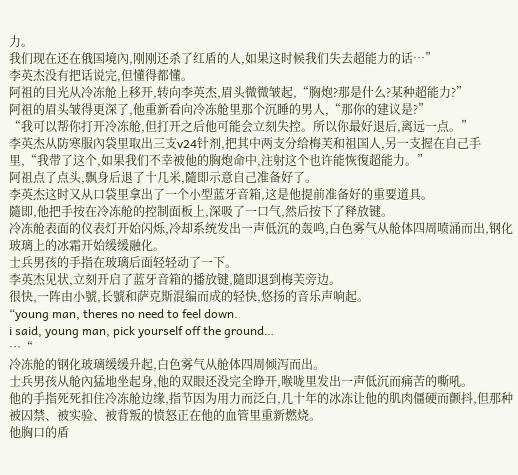力。
我们现在还在俄国境內,刚刚还杀了红盾的人,如果这时候我们失去超能力的话…”
李英杰没有把话说完,但懂得都懂。
阿祖的目光从冷冻舱上移开,转向李英杰,眉头微微皱起,“胸炮?那是什么?某种超能力?”
阿祖的眉头皱得更深了,他重新看向冷冻舱里那个沉睡的男人,“那你的建议是?”
“我可以帮你打开冷冻舱,但打开之后他可能会立刻失控。所以你最好退后,离远一点。”
李英杰从防寒服內袋里取出三支v24针剂,把其中两支分给梅芙和祖国人,另一支握在自己手里,“我带了这个,如果我们不幸被他的胸炮命中,注射这个也许能恢復超能力。”
阿祖点了点头,飘身后退了十几米,隨即示意自己准备好了。
李英杰这时又从口袋里拿出了一个小型蓝牙音箱,这是他提前准备好的重要道具。
隨即,他把手按在冷冻舱的控制面板上,深吸了一口气,然后按下了释放键。
冷冻舱表面的仪表灯开始闪烁,冷却系统发出一声低沉的轰鸣,白色雾气从舱体四周喷涌而出,钢化玻璃上的冰霜开始缓缓融化。
士兵男孩的手指在玻璃后面轻轻动了一下。
李英杰见状,立刻开启了蓝牙音箱的播放键,隨即退到梅芙旁边。
很快,一阵由小號,长號和萨克斯混编而成的轻快,悠扬的音乐声响起。
“young man, theres no need to feel down.
i said, young man, pick yourself off the ground…
…“
冷冻舱的钢化玻璃缓缓升起,白色雾气从舱体四周倾泻而出。
士兵男孩从舱內猛地坐起身,他的双眼还没完全睁开,喉咙里发出一声低沉而痛苦的嘶吼。
他的手指死死扣住冷冻舱边缘,指节因为用力而泛白,几十年的冰冻让他的肌肉僵硬而颤抖,但那种被囚禁、被实验、被背叛的愤怒正在他的血管里重新燃烧。
他胸口的盾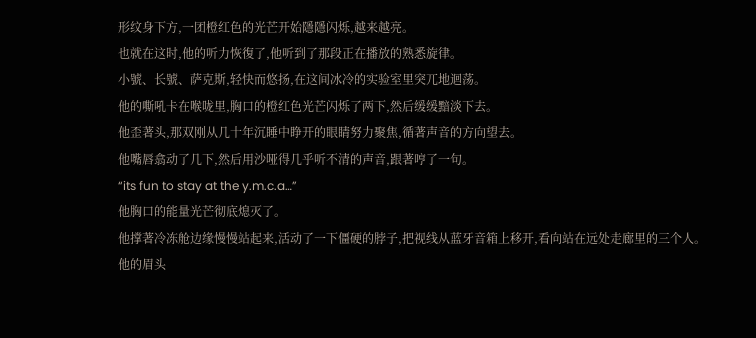形纹身下方,一团橙红色的光芒开始隱隱闪烁,越来越亮。
也就在这时,他的听力恢復了,他听到了那段正在播放的熟悉旋律。
小號、长號、萨克斯,轻快而悠扬,在这间冰冷的实验室里突兀地迴荡。
他的嘶吼卡在喉咙里,胸口的橙红色光芒闪烁了两下,然后缓缓黯淡下去。
他歪著头,那双刚从几十年沉睡中睁开的眼睛努力聚焦,循著声音的方向望去。
他嘴唇翕动了几下,然后用沙哑得几乎听不清的声音,跟著哼了一句。
“its fun to stay at the y.m.c.a…”
他胸口的能量光芒彻底熄灭了。
他撑著冷冻舱边缘慢慢站起来,活动了一下僵硬的脖子,把视线从蓝牙音箱上移开,看向站在远处走廊里的三个人。
他的眉头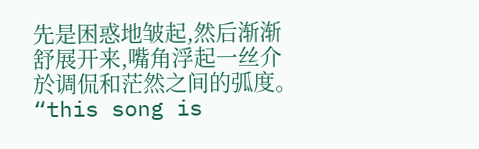先是困惑地皱起,然后渐渐舒展开来,嘴角浮起一丝介於调侃和茫然之间的弧度。
“this song is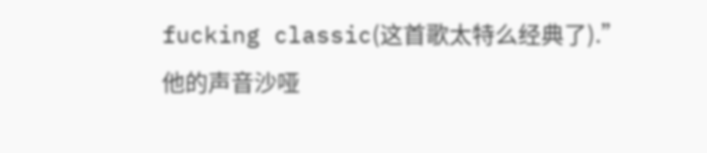fucking classic(这首歌太特么经典了).”
他的声音沙哑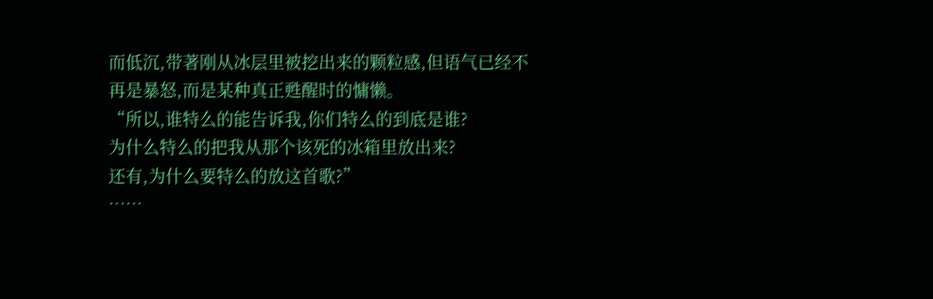而低沉,带著刚从冰层里被挖出来的颗粒感,但语气已经不再是暴怒,而是某种真正甦醒时的慵懒。
“所以,谁特么的能告诉我,你们特么的到底是谁?
为什么特么的把我从那个该死的冰箱里放出来?
还有,为什么要特么的放这首歌?”
……